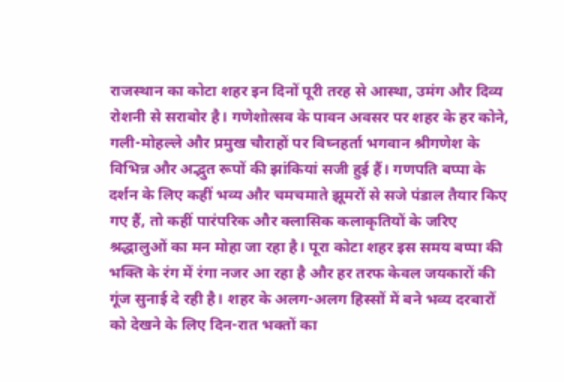राजस्थान का कोटा शहर इन दिनों पूरी तरह से आस्था, उमंग और दिव्य रोशनी से सराबोर है। गणेशोत्सव के पावन अवसर पर शहर के हर कोने, गली-मोहल्ले और प्रमुख चौराहों पर विघ्नहर्ता भगवान श्रीगणेश के विभिन्न और अद्भुत रूपों की झांकियां सजी हुई हैं। गणपति बप्पा के दर्शन के लिए कहीं भव्य और चमचमाते झूमरों से सजे पंडाल तैयार किए गए हैं, तो कहीं पारंपरिक और क्लासिक कलाकृतियों के जरिए श्रद्धालुओं का मन मोहा जा रहा है। पूरा कोटा शहर इस समय बप्पा की भक्ति के रंग में रंगा नजर आ रहा है और हर तरफ केवल जयकारों की गूंज सुनाई दे रही है। शहर के अलग-अलग हिस्सों में बने भव्य दरबारों को देखने के लिए दिन-रात भक्तों का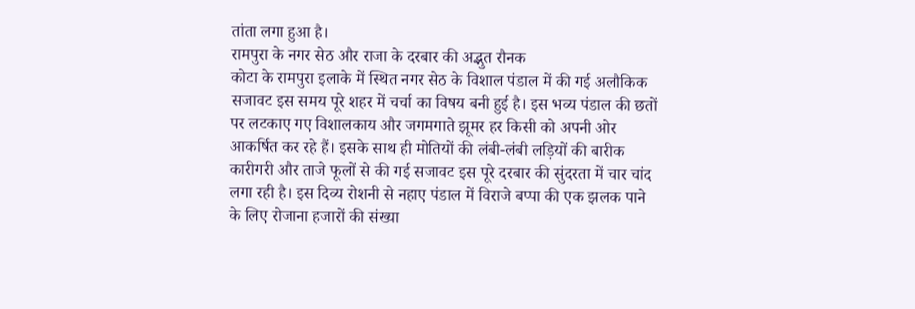तांता लगा हुआ है।
रामपुरा के नगर सेठ और राजा के दरबार की अद्भुत रौनक
कोटा के रामपुरा इलाके में स्थित नगर सेठ के विशाल पंडाल में की गई अलौकिक सजावट इस समय पूरे शहर में चर्चा का विषय बनी हुई है। इस भव्य पंडाल की छतों पर लटकाए गए विशालकाय और जगमगाते झूमर हर किसी को अपनी ओर आकर्षित कर रहे हैं। इसके साथ ही मोतियों की लंबी-लंबी लड़ियों की बारीक कारीगरी और ताजे फूलों से की गई सजावट इस पूरे दरबार की सुंदरता में चार चांद लगा रही है। इस दिव्य रोशनी से नहाए पंडाल में विराजे बप्पा की एक झलक पाने के लिए रोजाना हजारों की संख्या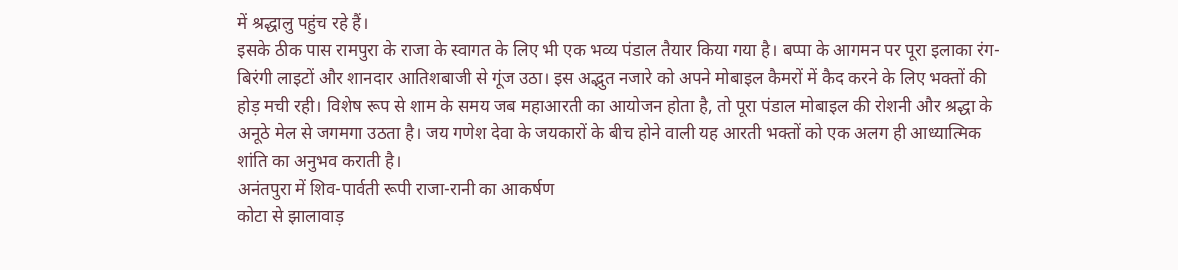में श्रद्धालु पहुंच रहे हैं।
इसके ठीक पास रामपुरा के राजा के स्वागत के लिए भी एक भव्य पंडाल तैयार किया गया है। बप्पा के आगमन पर पूरा इलाका रंग-बिरंगी लाइटों और शानदार आतिशबाजी से गूंज उठा। इस अद्भुत नजारे को अपने मोबाइल कैमरों में कैद करने के लिए भक्तों की होड़ मची रही। विशेष रूप से शाम के समय जब महाआरती का आयोजन होता है, तो पूरा पंडाल मोबाइल की रोशनी और श्रद्धा के अनूठे मेल से जगमगा उठता है। जय गणेश देवा के जयकारों के बीच होने वाली यह आरती भक्तों को एक अलग ही आध्यात्मिक शांति का अनुभव कराती है।
अनंतपुरा में शिव-पार्वती रूपी राजा-रानी का आकर्षण
कोटा से झालावाड़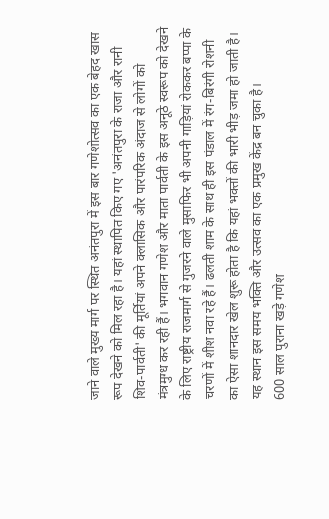जाने वाले मुख्य मार्ग पर स्थित अनंतपुरा में इस बार गणेशोत्सव का एक बेहद खास रूप देखने को मिल रहा है। यहां स्थापित किए गए 'अनंतपुरा के राजा और रानी शिव-पार्वती' की मूर्तियां अपने क्लासिक और पारंपरिक अंदाज से लोगों को मंत्रमुग्ध कर रही हैं। भगवान गणेश और माता पार्वती के इस अनूठे स्वरूप को देखने के लिए राष्ट्रीय राजमार्ग से गुजरने वाले मुसाफिर भी अपनी गाड़ियां रोककर बप्पा के चरणों में शीश नवा रहे हैं। ढलती शाम के साथ ही इस पंडाल में रंग-बिरंगी रोशनी का ऐसा शानदार खेल शुरू होता है कि यहां भक्तों की भारी भीड़ जमा हो जाती है। यह स्थान इस समय भक्ति और उत्सव का एक प्रमुख केंद्र बन चुका है।
600 साल पुराना खड़े गणेश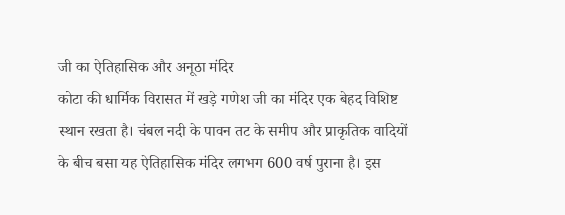जी का ऐतिहासिक और अनूठा मंदिर
कोटा की धार्मिक विरासत में खड़े गणेश जी का मंदिर एक बेहद विशिष्ट स्थान रखता है। चंबल नदी के पावन तट के समीप और प्राकृतिक वादियों के बीच बसा यह ऐतिहासिक मंदिर लगभग 600 वर्ष पुराना है। इस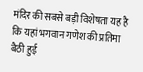मंदिर की सबसे बड़ी विशेषता यह है कि यहां भगवान गणेश की प्रतिमा बैठी हुई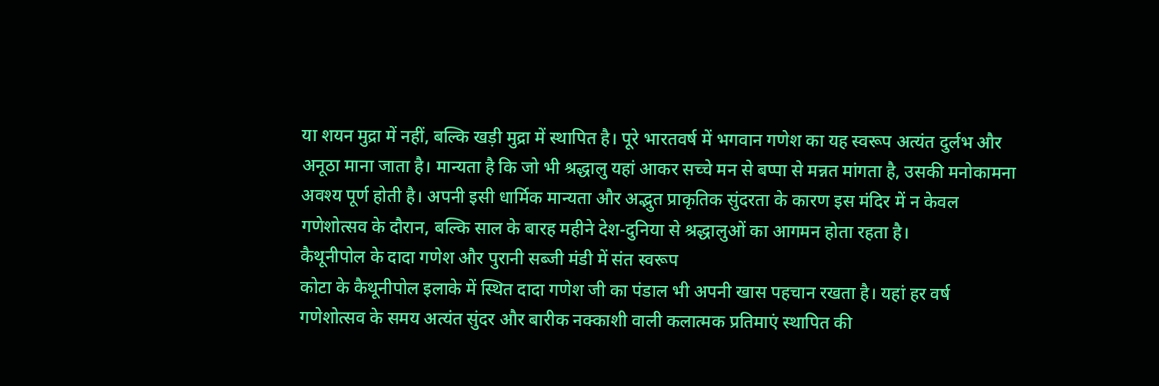या शयन मुद्रा में नहीं, बल्कि खड़ी मुद्रा में स्थापित है। पूरे भारतवर्ष में भगवान गणेश का यह स्वरूप अत्यंत दुर्लभ और अनूठा माना जाता है। मान्यता है कि जो भी श्रद्धालु यहां आकर सच्चे मन से बप्पा से मन्नत मांगता है, उसकी मनोकामना अवश्य पूर्ण होती है। अपनी इसी धार्मिक मान्यता और अद्भुत प्राकृतिक सुंदरता के कारण इस मंदिर में न केवल गणेशोत्सव के दौरान, बल्कि साल के बारह महीने देश-दुनिया से श्रद्धालुओं का आगमन होता रहता है।
कैथूनीपोल के दादा गणेश और पुरानी सब्जी मंडी में संत स्वरूप
कोटा के कैथूनीपोल इलाके में स्थित दादा गणेश जी का पंडाल भी अपनी खास पहचान रखता है। यहां हर वर्ष गणेशोत्सव के समय अत्यंत सुंदर और बारीक नक्काशी वाली कलात्मक प्रतिमाएं स्थापित की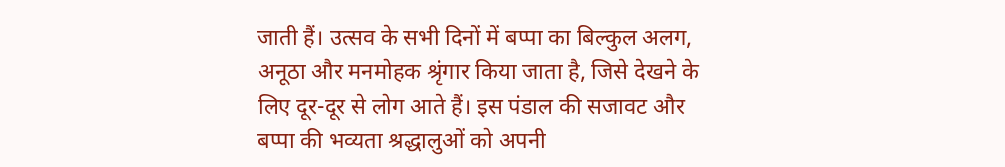जाती हैं। उत्सव के सभी दिनों में बप्पा का बिल्कुल अलग, अनूठा और मनमोहक श्रृंगार किया जाता है, जिसे देखने के लिए दूर-दूर से लोग आते हैं। इस पंडाल की सजावट और बप्पा की भव्यता श्रद्धालुओं को अपनी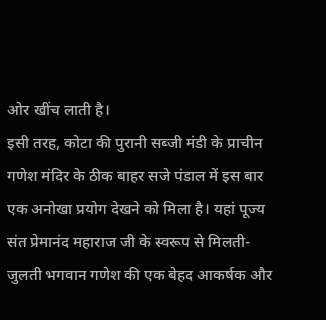ओर खींच लाती है।
इसी तरह, कोटा की पुरानी सब्जी मंडी के प्राचीन गणेश मंदिर के ठीक बाहर सजे पंडाल में इस बार एक अनोखा प्रयोग देखने को मिला है। यहां पूज्य संत प्रेमानंद महाराज जी के स्वरूप से मिलती-जुलती भगवान गणेश की एक बेहद आकर्षक और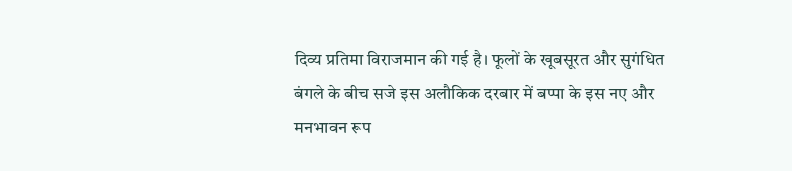दिव्य प्रतिमा विराजमान की गई है। फूलों के खूबसूरत और सुगंधित बंगले के बीच सजे इस अलौकिक दरबार में बप्पा के इस नए और मनभावन रूप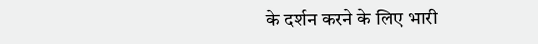के दर्शन करने के लिए भारी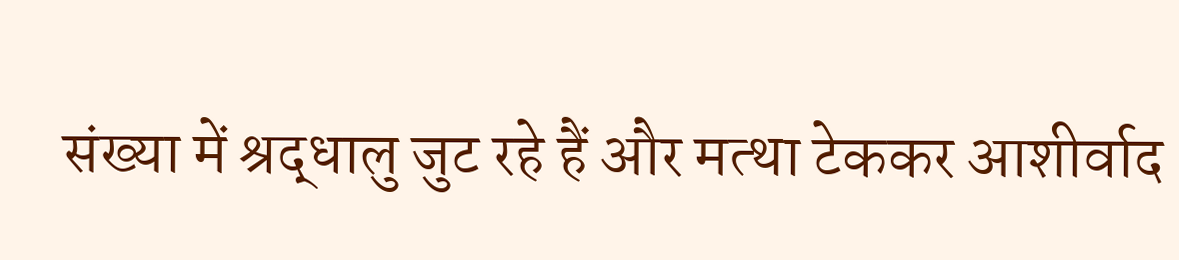संख्या में श्रद्धालु जुट रहे हैं और मत्था टेककर आशीर्वाद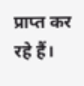प्राप्त कर रहे हैं।